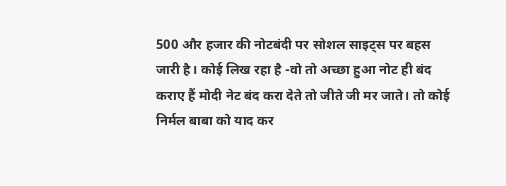500 और हजार की नोटबंदी पर सोशल साइट्स पर बहस जारी है। कोई लिख रहा है -वो तो अच्छा हुआ नोट ही बंद कराए हैं मोदी नेट बंद करा देते तो जीते जी मर जाते। तो कोई निर्मल बाबा को याद कर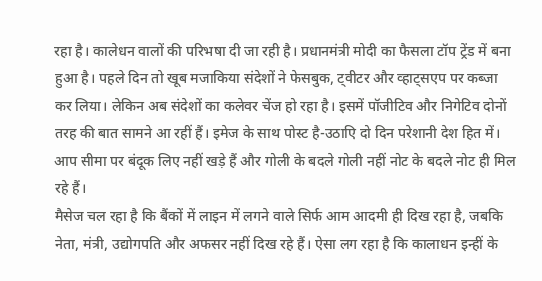रहा है। कालेधन वालों की परिभषा दी जा रही है। प्रधानमंत्री मोदी का फैसला टॉप ट्रेंड में बना हुआ है। पहले दिन तो खूब मजाकिया संदेशों ने फेसबुक, ट्वीटर और व्हाट्सएप पर कब्जा कर लिया। लेकिन अब संदेशों का कलेवर चेंज हो रहा है। इसमें पॉजीटिव और निगेटिव दोनों तरह की बात सामने आ रहीं हैं। इमेज के साथ पोस्ट है-उठाएि दो दिन परेशानी देश हित में। आप सीमा पर बंदूक लिए नहीं खड़े हैं और गोली के बदले गोली नहीं नोट के बदले नोट ही मिल रहे हैं।
मैसेज चल रहा है कि बैंकों में लाइन में लगने वाले सिर्फ आम आदमी ही दिख रहा है, जबकि नेता, मंत्री, उद्योगपति और अफसर नहीं दिख रहे हैं। ऐसा लग रहा है कि कालाधन इन्हीं के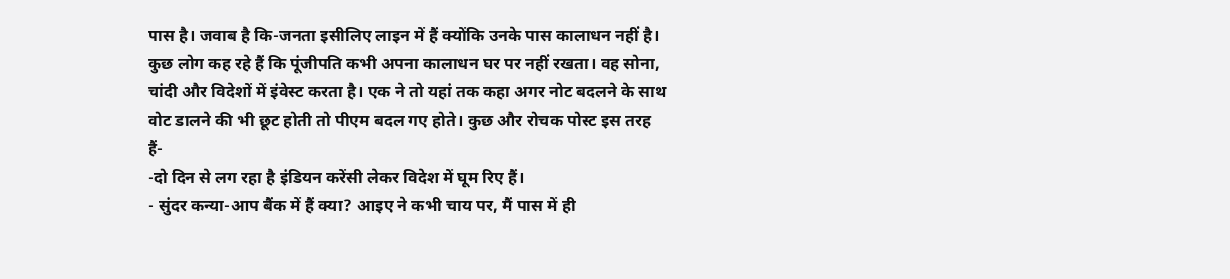पास है। जवाब है कि-जनता इसीलिए लाइन में हैं क्योंकि उनके पास कालाधन नहीं है। कुछ लोग कह रहे हैं कि पूंजीपति कभी अपना कालाधन घर पर नहीं रखता। वह सोना, चांदी और विदेशों में इंवेस्ट करता है। एक ने तो यहां तक कहा अगर नोट बदलने के साथ वोट डालने की भी छूट होती तो पीएम बदल गए होते। कुछ और रोचक पोस्ट इस तरह हैं-
-दो दिन से लग रहा है इंडियन करेंसी लेकर विदेश में घूम रिए हैं।
- सुंदर कन्या-आप बैंक में हैं क्या? आइए ने कभी चाय पर, मैं पास में ही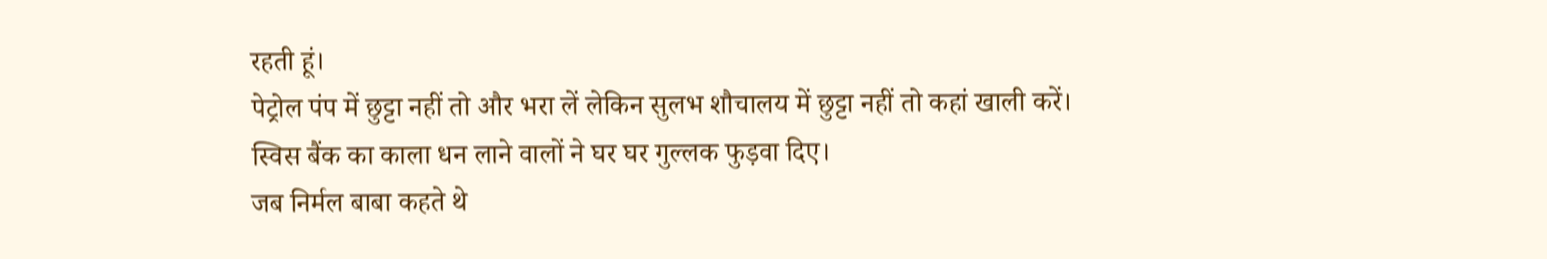रहती हूं।
पेट्रोल पंप में छुट्टा नहीं तो और भरा लें लेकिन सुलभ शौचालय में छुट्टा नहीं तो कहां खाली करें।
स्विस बैंक का काला धन लाने वालों ने घर घर गुल्लक फुड़वा दिए।
जब निर्मल बाबा कहते थे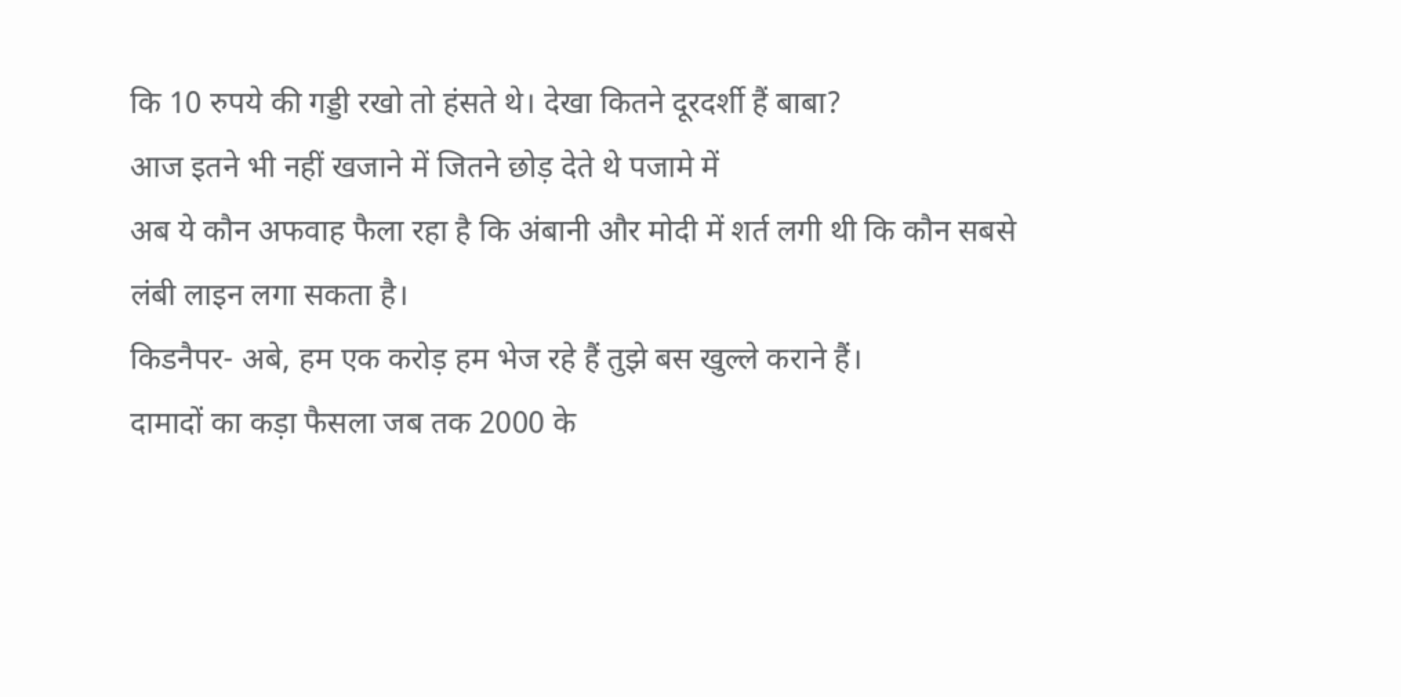कि 10 रुपये की गड्डी रखो तो हंसते थे। देखा कितने दूरदर्शी हैं बाबा?
आज इतने भी नहीं खजाने में जितने छोड़ देते थे पजामे में
अब ये कौन अफवाह फैला रहा है कि अंबानी और मोदी में शर्त लगी थी कि कौन सबसे लंबी लाइन लगा सकता है।
किडनैपर- अबे, हम एक करोड़ हम भेज रहे हैं तुझे बस खुल्ले कराने हैं।
दामादों का कड़ा फैसला जब तक 2000 के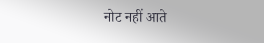नोट नहीं आते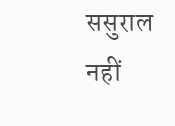ससुराल नहीं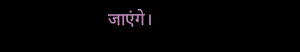जाएंगे।